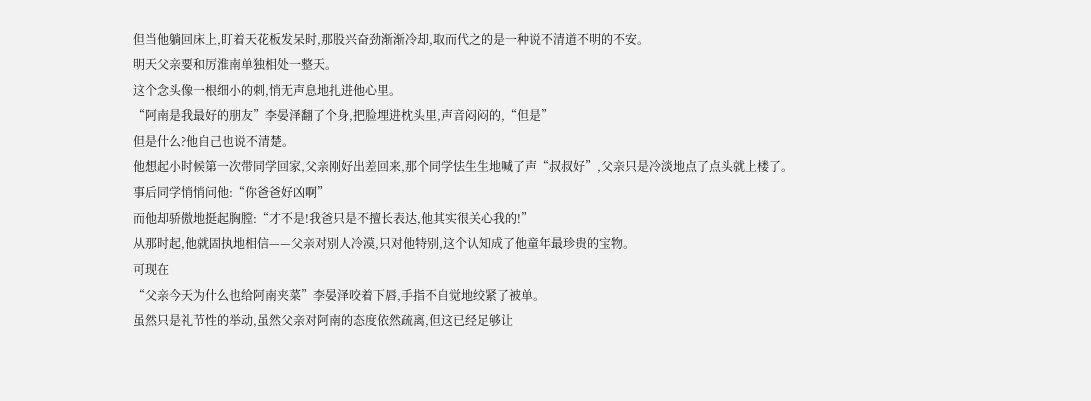但当他躺回床上,盯着天花板发呆时,那股兴奋劲渐渐冷却,取而代之的是一种说不清道不明的不安。
明天父亲要和厉淮南单独相处一整天。
这个念头像一根细小的刺,悄无声息地扎进他心里。
“阿南是我最好的朋友”李晏泽翻了个身,把脸埋进枕头里,声音闷闷的,“但是”
但是什么?他自己也说不清楚。
他想起小时候第一次带同学回家,父亲刚好出差回来,那个同学怯生生地喊了声“叔叔好”,父亲只是冷淡地点了点头就上楼了。
事后同学悄悄问他:“你爸爸好凶啊”
而他却骄傲地挺起胸膛:“才不是!我爸只是不擅长表达,他其实很关心我的!”
从那时起,他就固执地相信——父亲对别人冷漠,只对他特别,这个认知成了他童年最珍贵的宝物。
可现在
“父亲今天为什么也给阿南夹菜”李晏泽咬着下唇,手指不自觉地绞紧了被单。
虽然只是礼节性的举动,虽然父亲对阿南的态度依然疏离,但这已经足够让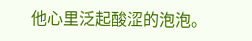他心里泛起酸涩的泡泡。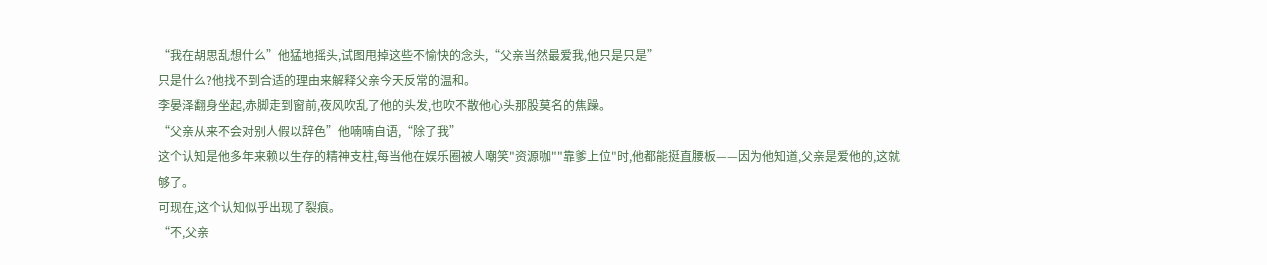“我在胡思乱想什么”他猛地摇头,试图甩掉这些不愉快的念头,“父亲当然最爱我,他只是只是”
只是什么?他找不到合适的理由来解释父亲今天反常的温和。
李晏泽翻身坐起,赤脚走到窗前,夜风吹乱了他的头发,也吹不散他心头那股莫名的焦躁。
“父亲从来不会对别人假以辞色”他喃喃自语,“除了我”
这个认知是他多年来赖以生存的精神支柱,每当他在娱乐圈被人嘲笑"资源咖""靠爹上位"时,他都能挺直腰板——因为他知道,父亲是爱他的,这就够了。
可现在,这个认知似乎出现了裂痕。
“不,父亲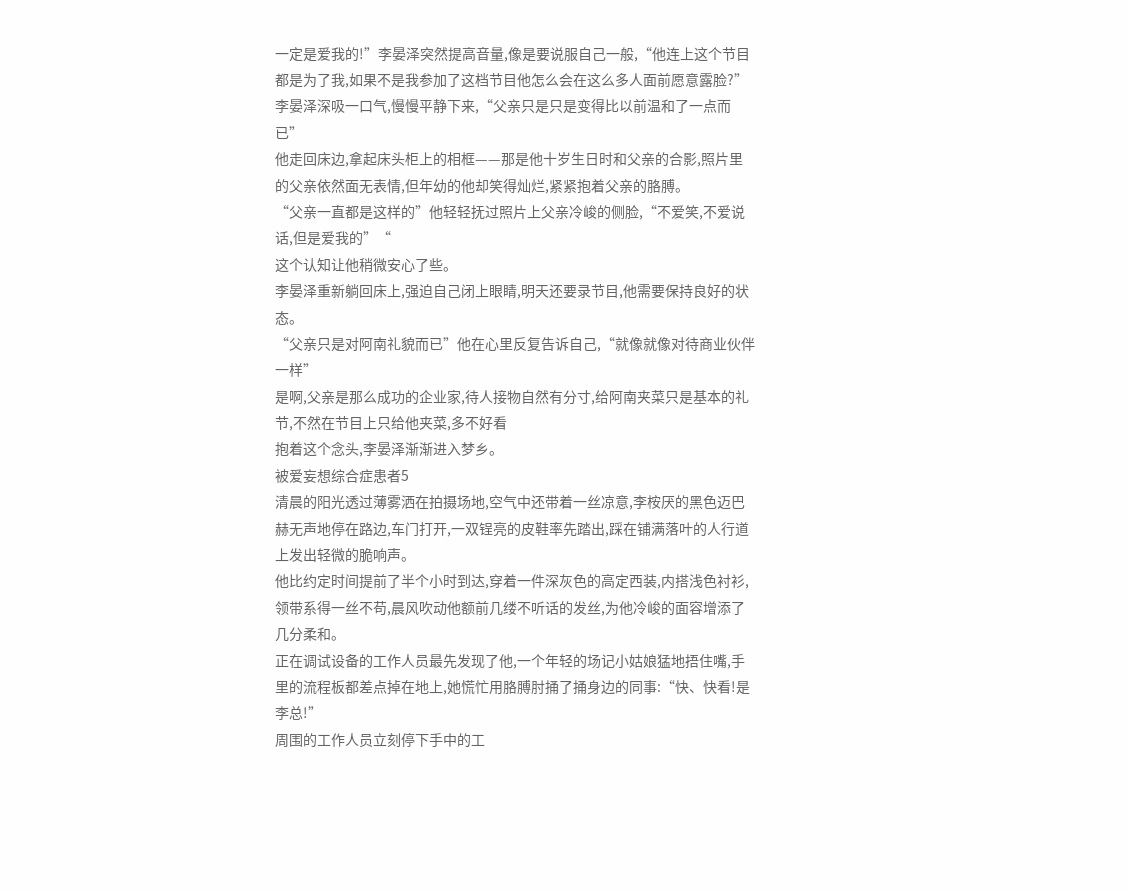一定是爱我的!”李晏泽突然提高音量,像是要说服自己一般,“他连上这个节目都是为了我,如果不是我参加了这档节目他怎么会在这么多人面前愿意露脸?”
李晏泽深吸一口气,慢慢平静下来,“父亲只是只是变得比以前温和了一点而已”
他走回床边,拿起床头柜上的相框——那是他十岁生日时和父亲的合影,照片里的父亲依然面无表情,但年幼的他却笑得灿烂,紧紧抱着父亲的胳膊。
“父亲一直都是这样的”他轻轻抚过照片上父亲冷峻的侧脸,“不爱笑,不爱说话,但是爱我的”“
这个认知让他稍微安心了些。
李晏泽重新躺回床上,强迫自己闭上眼睛,明天还要录节目,他需要保持良好的状态。
“父亲只是对阿南礼貌而已”他在心里反复告诉自己,“就像就像对待商业伙伴一样”
是啊,父亲是那么成功的企业家,待人接物自然有分寸,给阿南夹菜只是基本的礼节,不然在节目上只给他夹菜,多不好看
抱着这个念头,李晏泽渐渐进入梦乡。
被爱妄想综合症患者5
清晨的阳光透过薄雾洒在拍摄场地,空气中还带着一丝凉意,李桉厌的黑色迈巴赫无声地停在路边,车门打开,一双锃亮的皮鞋率先踏出,踩在铺满落叶的人行道上发出轻微的脆响声。
他比约定时间提前了半个小时到达,穿着一件深灰色的高定西装,内搭浅色衬衫,领带系得一丝不苟,晨风吹动他额前几缕不听话的发丝,为他冷峻的面容增添了几分柔和。
正在调试设备的工作人员最先发现了他,一个年轻的场记小姑娘猛地捂住嘴,手里的流程板都差点掉在地上,她慌忙用胳膊肘捅了捅身边的同事:“快、快看!是李总!”
周围的工作人员立刻停下手中的工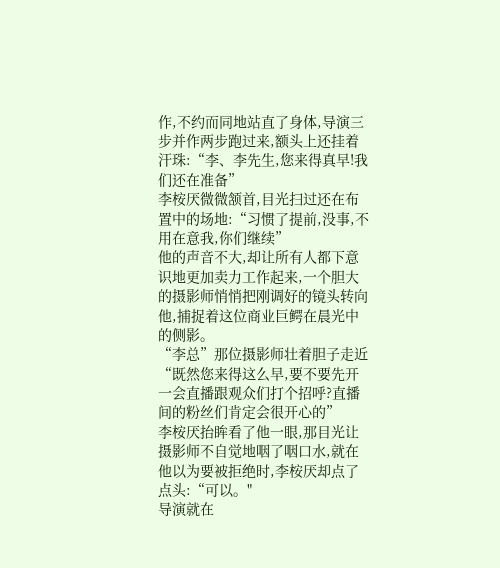作,不约而同地站直了身体,导演三步并作两步跑过来,额头上还挂着汗珠:“李、李先生,您来得真早!我们还在准备”
李桉厌微微颔首,目光扫过还在布置中的场地:“习惯了提前,没事,不用在意我,你们继续”
他的声音不大,却让所有人都下意识地更加卖力工作起来,一个胆大的摄影师悄悄把刚调好的镜头转向他,捕捉着这位商业巨鳄在晨光中的侧影。
“李总”那位摄影师壮着胆子走近“既然您来得这么早,要不要先开一会直播跟观众们打个招呼?直播间的粉丝们肯定会很开心的”
李桉厌抬眸看了他一眼,那目光让摄影师不自觉地咽了咽口水,就在他以为要被拒绝时,李桉厌却点了点头:“可以。"
导演就在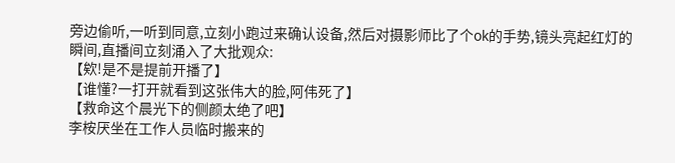旁边偷听,一听到同意,立刻小跑过来确认设备,然后对摄影师比了个ok的手势,镜头亮起红灯的瞬间,直播间立刻涌入了大批观众:
【欸!是不是提前开播了】
【谁懂?一打开就看到这张伟大的脸,阿伟死了】
【救命这个晨光下的侧颜太绝了吧】
李桉厌坐在工作人员临时搬来的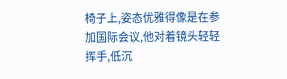椅子上,姿态优雅得像是在参加国际会议,他对着镜头轻轻挥手,低沉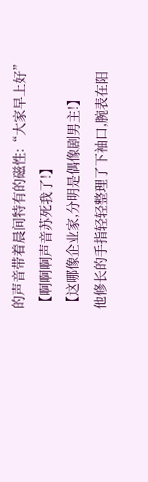的声音带着晨间特有的磁性:“大家早上好”
【啊啊啊声音苏死我了!】
【这哪像企业家,分明是偶像剧男主!】
他修长的手指轻轻整理了下袖口,腕表在阳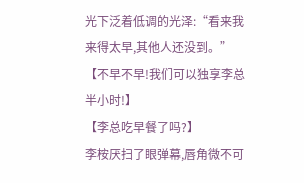光下泛着低调的光泽:“看来我来得太早,其他人还没到。”
【不早不早!我们可以独享李总半小时!】
【李总吃早餐了吗?】
李桉厌扫了眼弹幕,唇角微不可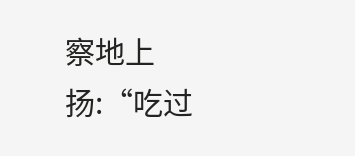察地上扬:“吃过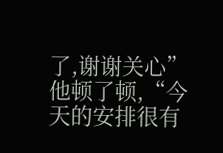了,谢谢关心”他顿了顿,“今天的安排很有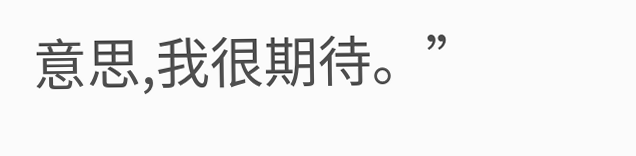意思,我很期待。”